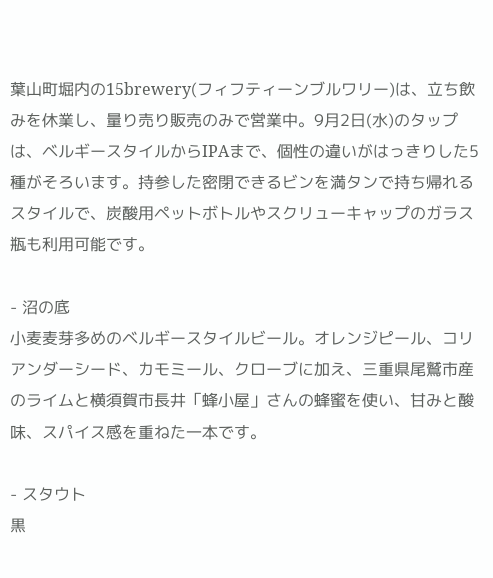葉山町堀内の15brewery(フィフティーンブルワリー)は、立ち飲みを休業し、量り売り販売のみで営業中。9月2日(水)のタップは、ベルギースタイルからIPAまで、個性の違いがはっきりした5種がそろいます。持参した密閉できるビンを満タンで持ち帰れるスタイルで、炭酸用ペットボトルやスクリューキャップのガラス瓶も利用可能です。

- 沼の底
小麦麦芽多めのベルギースタイルビール。オレンジピール、コリアンダーシード、カモミール、クローブに加え、三重県尾鷲市産のライムと横須賀市長井「蜂小屋」さんの蜂蜜を使い、甘みと酸味、スパイス感を重ねた一本です。

- スタウト
黒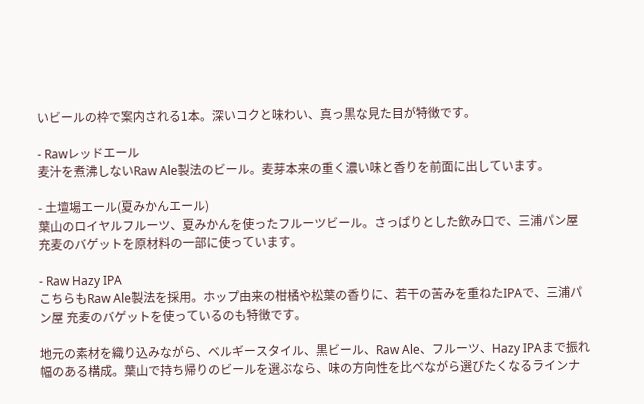いビールの枠で案内される1本。深いコクと味わい、真っ黒な見た目が特徴です。

- Rawレッドエール
麦汁を煮沸しないRaw Ale製法のビール。麦芽本来の重く濃い味と香りを前面に出しています。

- 土壇場エール(夏みかんエール)
葉山のロイヤルフルーツ、夏みかんを使ったフルーツビール。さっぱりとした飲み口で、三浦パン屋 充麦のバゲットを原材料の一部に使っています。

- Raw Hazy IPA
こちらもRaw Ale製法を採用。ホップ由来の柑橘や松葉の香りに、若干の苦みを重ねたIPAで、三浦パン屋 充麦のバゲットを使っているのも特徴です。

地元の素材を織り込みながら、ベルギースタイル、黒ビール、Raw Ale、フルーツ、Hazy IPAまで振れ幅のある構成。葉山で持ち帰りのビールを選ぶなら、味の方向性を比べながら選びたくなるラインナ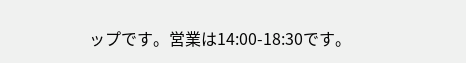ップです。営業は14:00-18:30です。